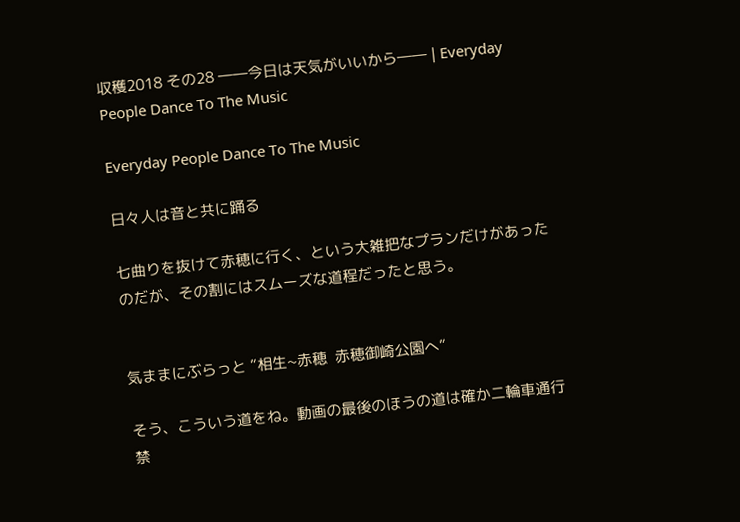収穫2018 その28 ――今日は天気がいいから―― | Everyday People Dance To The Music

Everyday People Dance To The Music

日々人は音と共に踊る

七曲りを抜けて赤穂に行く、という大雑把なプランだけがあったのだが、その割にはスムーズな道程だったと思う。


気ままにぶらっと ”相生~赤穂  赤穂御崎公園へ”

そう、こういう道をね。動画の最後のほうの道は確か二輪車通行禁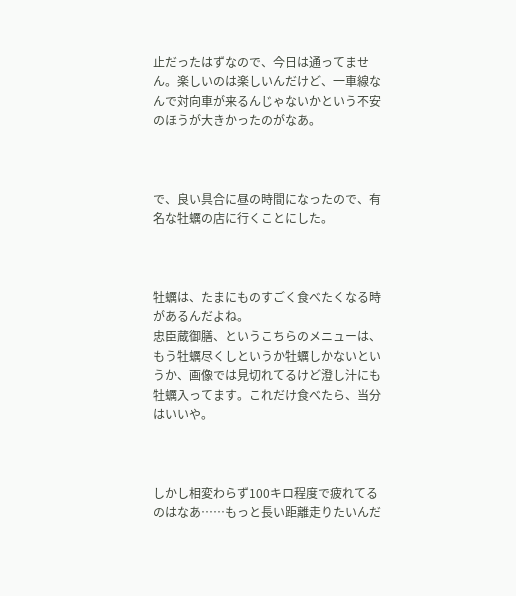止だったはずなので、今日は通ってません。楽しいのは楽しいんだけど、一車線なんで対向車が来るんじゃないかという不安のほうが大きかったのがなあ。



で、良い具合に昼の時間になったので、有名な牡蠣の店に行くことにした。



牡蠣は、たまにものすごく食べたくなる時があるんだよね。
忠臣蔵御膳、というこちらのメニューは、もう牡蠣尽くしというか牡蠣しかないというか、画像では見切れてるけど澄し汁にも牡蠣入ってます。これだけ食べたら、当分はいいや。



しかし相変わらず100キロ程度で疲れてるのはなあ……もっと長い距離走りたいんだ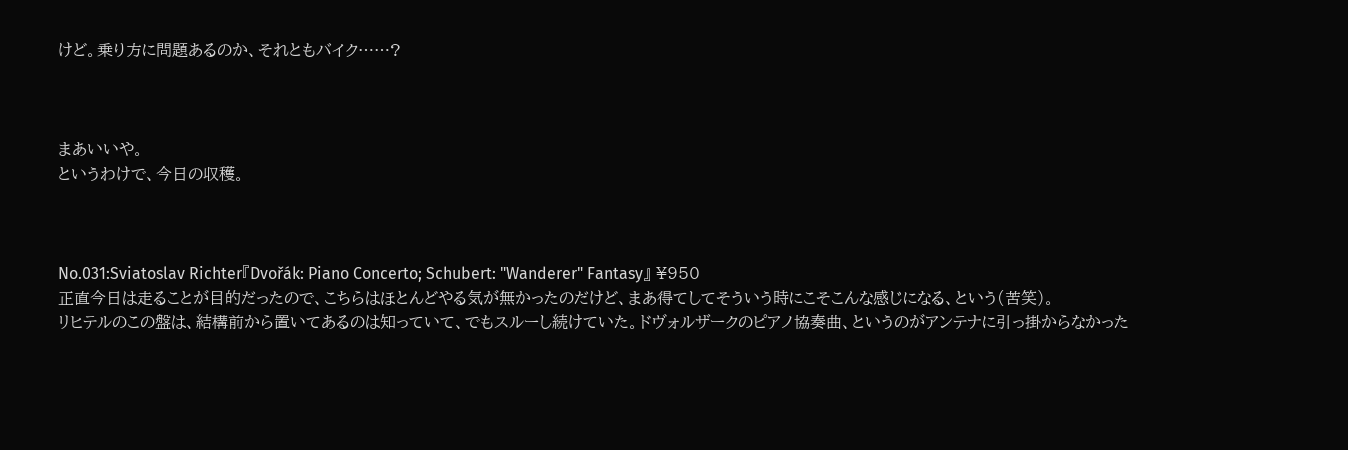けど。乗り方に問題あるのか、それともバイク……?



まあいいや。
というわけで、今日の収穫。



No.031:Sviatoslav Richter『Dvořák: Piano Concerto; Schubert: "Wanderer" Fantasy』 ¥950
正直今日は走ることが目的だったので、こちらはほとんどやる気が無かったのだけど、まあ得てしてそういう時にこそこんな感じになる、という(苦笑)。
リヒテルのこの盤は、結構前から置いてあるのは知っていて、でもスルーし続けていた。ドヴォルザークのピアノ協奏曲、というのがアンテナに引っ掛からなかった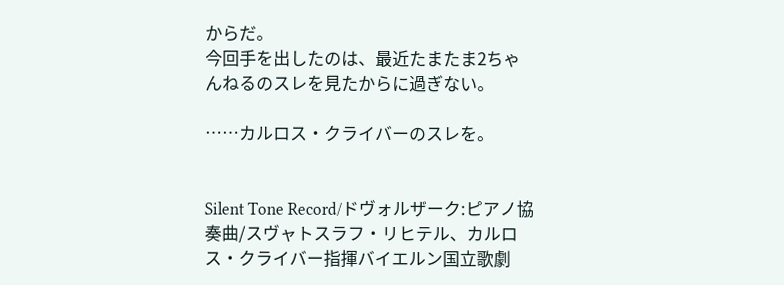からだ。
今回手を出したのは、最近たまたま2ちゃんねるのスレを見たからに過ぎない。

……カルロス・クライバーのスレを。


Silent Tone Record/ドヴォルザーク:ピアノ協奏曲/スヴャトスラフ・リヒテル、カルロス・クライバー指揮バイエルン国立歌劇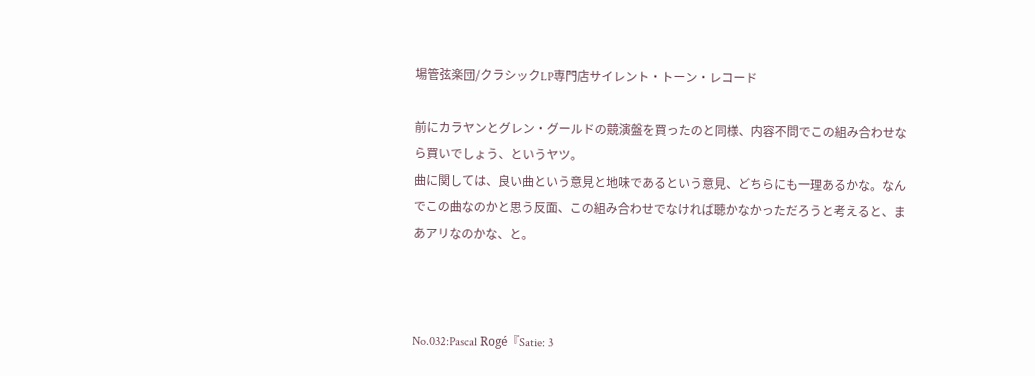場管弦楽団/クラシックLP専門店サイレント・トーン・レコード

前にカラヤンとグレン・グールドの競演盤を買ったのと同様、内容不問でこの組み合わせなら買いでしょう、というヤツ。
曲に関しては、良い曲という意見と地味であるという意見、どちらにも一理あるかな。なんでこの曲なのかと思う反面、この組み合わせでなければ聴かなかっただろうと考えると、まあアリなのかな、と。



No.032:Pascal Rogé『Satie: 3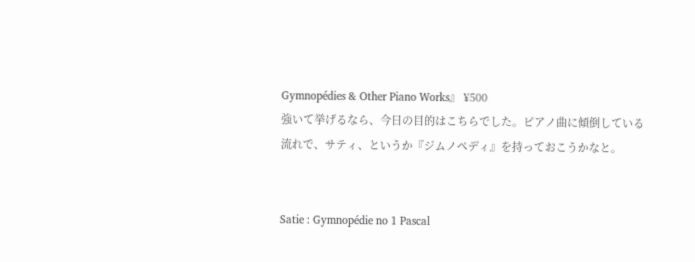Gymnopédies & Other Piano Works』 ¥500
強いて挙げるなら、今日の目的はこちらでした。ピアノ曲に傾倒している流れで、サティ、というか『ジムノペディ』を持っておこうかなと。


Satie : Gymnopédie no 1 Pascal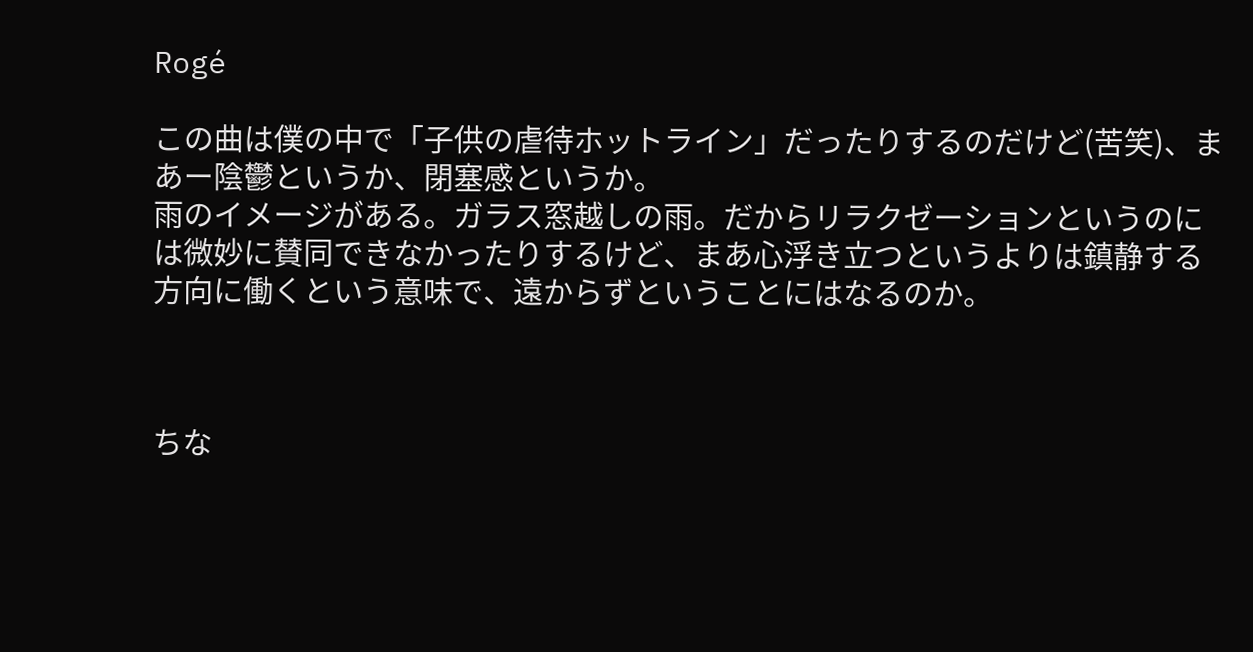Rogé

この曲は僕の中で「子供の虐待ホットライン」だったりするのだけど(苦笑)、まあー陰鬱というか、閉塞感というか。
雨のイメージがある。ガラス窓越しの雨。だからリラクゼーションというのには微妙に賛同できなかったりするけど、まあ心浮き立つというよりは鎮静する方向に働くという意味で、遠からずということにはなるのか。



ちな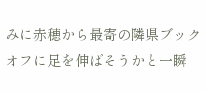みに赤穂から最寄の隣県ブックオフに足を伸ばそうかと一瞬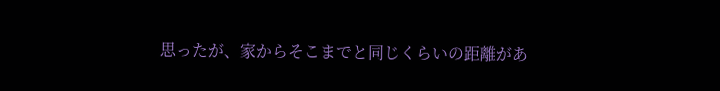思ったが、家からそこまでと同じくらいの距離があ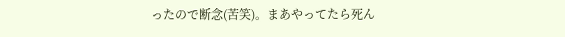ったので断念(苦笑)。まあやってたら死ん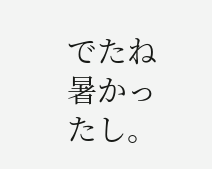でたね暑かったし。